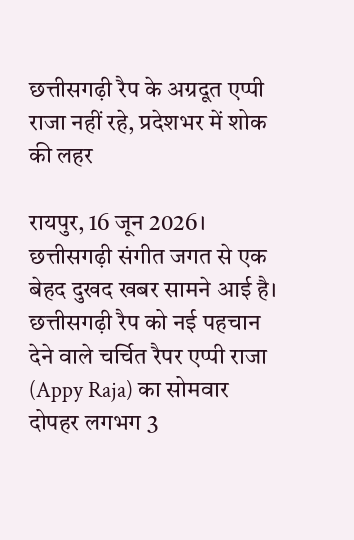छत्तीसगढ़ी रैप के अग्रदूत एप्पी राजा नहीं रहे, प्रदेशभर में शोक की लहर

रायपुर, 16 जून 2026।
छत्तीसगढ़ी संगीत जगत से एक बेहद दुखद खबर सामने आई है। छत्तीसगढ़ी रैप को नई पहचान देने वाले चर्चित रैपर एप्पी राजा (Appy Raja) का सोमवार दोपहर लगभग 3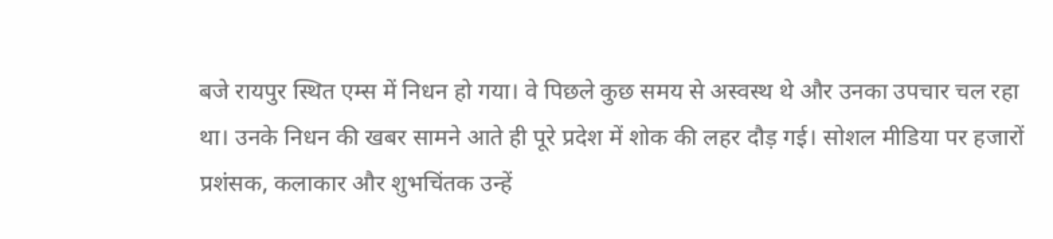बजे रायपुर स्थित एम्स में निधन हो गया। वे पिछले कुछ समय से अस्वस्थ थे और उनका उपचार चल रहा था। उनके निधन की खबर सामने आते ही पूरे प्रदेश में शोक की लहर दौड़ गई। सोशल मीडिया पर हजारों प्रशंसक, कलाकार और शुभचिंतक उन्हें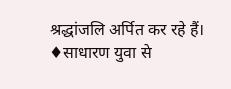श्रद्धांजलि अर्पित कर रहे हैं।
♦साधारण युवा से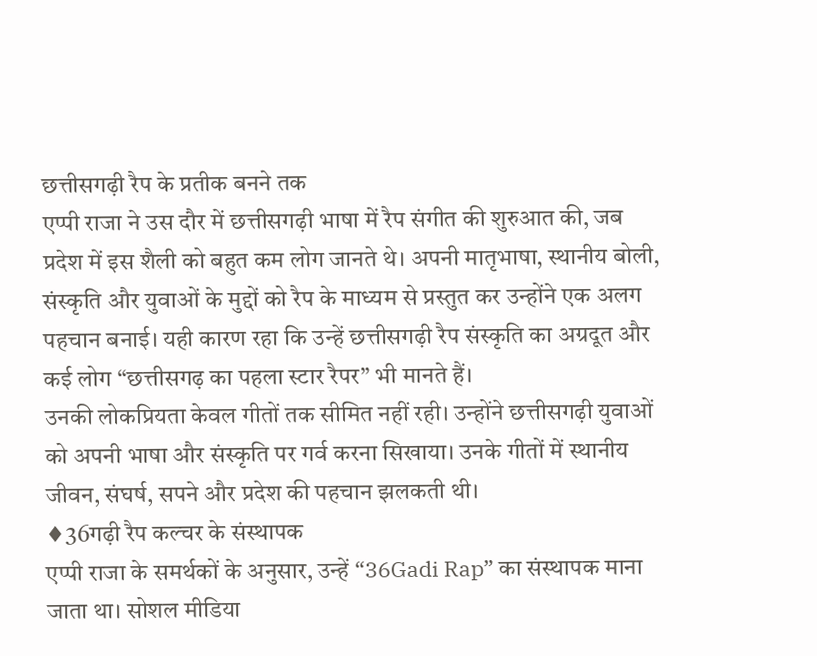छत्तीसगढ़ी रैप के प्रतीक बनने तक
एप्पी राजा ने उस दौर में छत्तीसगढ़ी भाषा में रैप संगीत की शुरुआत की, जब प्रदेश में इस शैली को बहुत कम लोग जानते थे। अपनी मातृभाषा, स्थानीय बोली, संस्कृति और युवाओं के मुद्दों को रैप के माध्यम से प्रस्तुत कर उन्होंने एक अलग पहचान बनाई। यही कारण रहा कि उन्हें छत्तीसगढ़ी रैप संस्कृति का अग्रदूत और कई लोग “छत्तीसगढ़ का पहला स्टार रैपर” भी मानते हैं।
उनकी लोकप्रियता केवल गीतों तक सीमित नहीं रही। उन्होंने छत्तीसगढ़ी युवाओं को अपनी भाषा और संस्कृति पर गर्व करना सिखाया। उनके गीतों में स्थानीय जीवन, संघर्ष, सपने और प्रदेश की पहचान झलकती थी।
♦36गढ़ी रैप कल्चर के संस्थापक
एप्पी राजा के समर्थकों के अनुसार, उन्हें “36Gadi Rap” का संस्थापक माना जाता था। सोशल मीडिया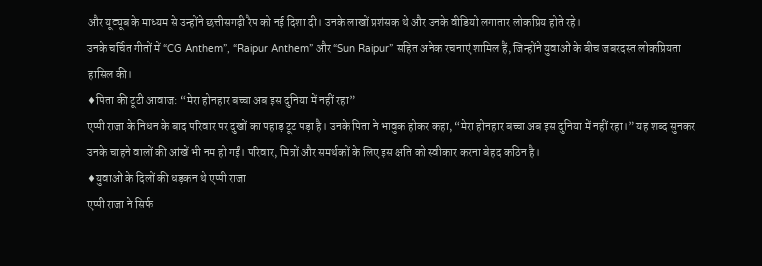और यूट्यूब के माध्यम से उन्होंने छत्तीसगढ़ी रैप को नई दिशा दी। उनके लाखों प्रशंसक थे और उनके वीडियो लगातार लोकप्रिय होते रहे।
उनके चर्चित गीतों में “CG Anthem”, “Raipur Anthem” और “Sun Raipur” सहित अनेक रचनाएं शामिल हैं, जिन्होंने युवाओं के बीच जबरदस्त लोकप्रियता हासिल की।
♦पिता की टूटी आवाज: “मेरा होनहार बच्चा अब इस दुनिया में नहीं रहा”
एप्पी राजा के निधन के बाद परिवार पर दुखों का पहाड़ टूट पड़ा है। उनके पिता ने भावुक होकर कहा, “मेरा होनहार बच्चा अब इस दुनिया में नहीं रहा।” यह शब्द सुनकर उनके चाहने वालों की आंखें भी नम हो गईं। परिवार, मित्रों और समर्थकों के लिए इस क्षति को स्वीकार करना बेहद कठिन है।
♦युवाओं के दिलों की धड़कन थे एप्पी राजा
एप्पी राजा ने सिर्फ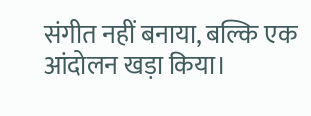संगीत नहीं बनाया, बल्कि एक आंदोलन खड़ा किया।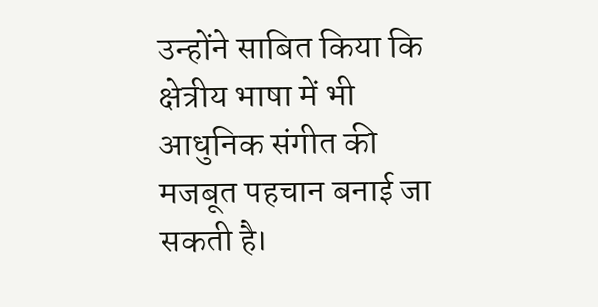उन्होंने साबित किया कि क्षेत्रीय भाषा में भी आधुनिक संगीत की मजबूत पहचान बनाई जा सकती है।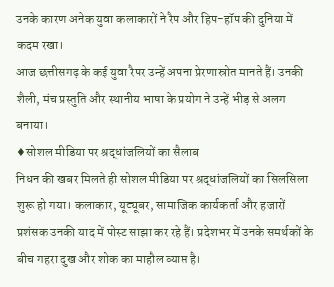उनके कारण अनेक युवा कलाकारों ने रैप और हिप-हॉप की दुनिया में कदम रखा।
आज छत्तीसगढ़ के कई युवा रैपर उन्हें अपना प्रेरणास्रोत मानते हैं। उनकी शैली, मंच प्रस्तुति और स्थानीय भाषा के प्रयोग ने उन्हें भीड़ से अलग बनाया।
♦सोशल मीडिया पर श्रद्धांजलियों का सैलाब
निधन की खबर मिलते ही सोशल मीडिया पर श्रद्धांजलियों का सिलसिला शुरू हो गया। कलाकार, यूट्यूबर, सामाजिक कार्यकर्ता और हजारों प्रशंसक उनकी याद में पोस्ट साझा कर रहे हैं। प्रदेशभर में उनके समर्थकों के बीच गहरा दुख और शोक का माहौल व्याप्त है।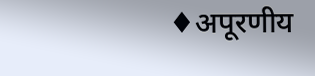♦अपूरणीय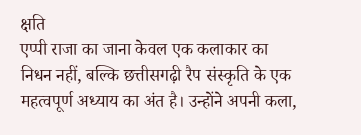क्षति
एप्पी राजा का जाना केवल एक कलाकार का निधन नहीं, बल्कि छत्तीसगढ़ी रैप संस्कृति के एक महत्वपूर्ण अध्याय का अंत है। उन्होंने अपनी कला,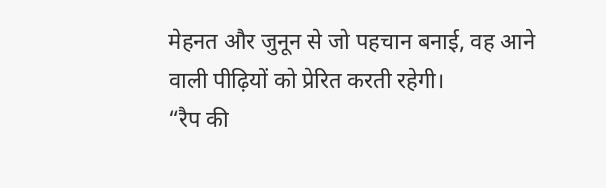मेहनत और जुनून से जो पहचान बनाई, वह आने वाली पीढ़ियों को प्रेरित करती रहेगी।
“रैप की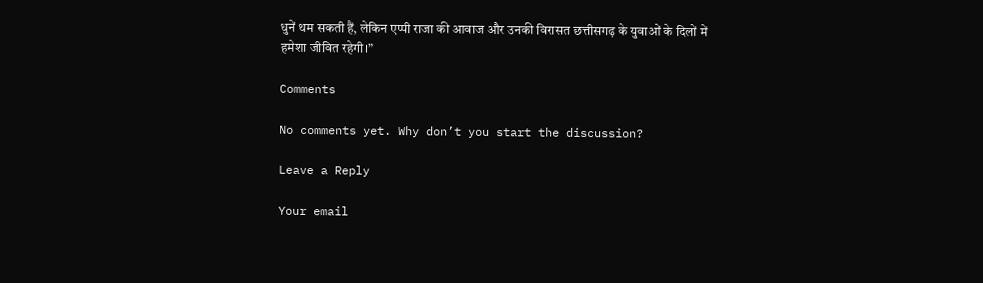धुनें थम सकती हैं, लेकिन एप्पी राजा की आवाज और उनकी विरासत छत्तीसगढ़ के युवाओं के दिलों में हमेशा जीवित रहेगी।”

Comments

No comments yet. Why don’t you start the discussion?

Leave a Reply

Your email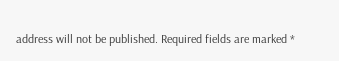address will not be published. Required fields are marked *